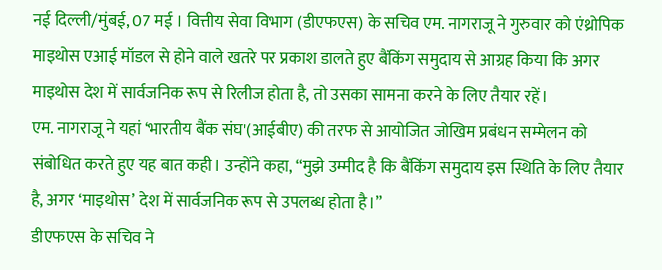नई दिल्ली/मुंबई, 07 मई । वित्तीय सेवा विभाग (डीएफएस) के सचिव एम. नागराजू ने गुरुवार को एंथ्रोपिक माइथोस एआई मॉडल से होने वाले खतरे पर प्रकाश डालते हुए बैंकिंग समुदाय से आग्रह किया कि अगर माइथोस देश में सार्वजनिक रूप से रिलीज होता है, तो उसका सामना करने के लिए तैयार रहें।
एम. नागराजू ने यहां ‘भारतीय बैंक संघ'(आईबीए) की तरफ से आयोजित जोखिम प्रबंधन सम्मेलन को संबोधित करते हुए यह बात कही। उन्होंने कहा, “मुझे उम्मीद है कि बैंकिंग समुदाय इस स्थिति के लिए तैयार है, अगर ‘माइथोस’ देश में सार्वजनिक रूप से उपलब्ध होता है।”
डीएफएस के सचिव ने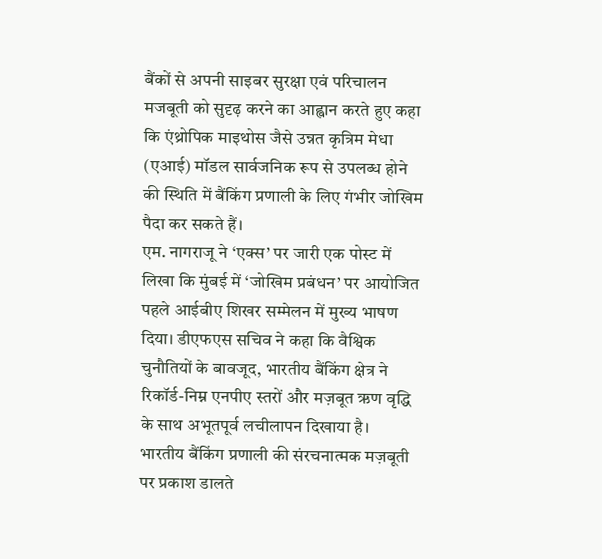बैंकों से अपनी साइबर सुरक्षा एवं परिचालन मजबूती को सुदृढ़ करने का आह्वान करते हुए कहा कि एंथ्रोपिक माइथोस जैसे उन्नत कृत्रिम मेधा (एआई) मॉडल सार्वजनिक रूप से उपलब्ध होने की स्थिति में बैंकिंग प्रणाली के लिए गंभीर जोखिम पैदा कर सकते हैं।
एम. नागराजू ने ‘एक्स’ पर जारी एक पोस्ट में लिखा कि मुंबई में ‘जोखिम प्रबंधन’ पर आयोजित पहले आईबीए शिखर सम्मेलन में मुख्य भाषण दिया। डीएफएस सचिव ने कहा कि वैश्विक चुनौतियों के बावजूद, भारतीय बैंकिंग क्षेत्र ने रिकॉर्ड-निम्न एनपीए स्तरों और मज़बूत ऋण वृद्धि के साथ अभूतपूर्व लचीलापन दिखाया है।
भारतीय बैंकिंग प्रणाली की संरचनात्मक मज़बूती पर प्रकाश डालते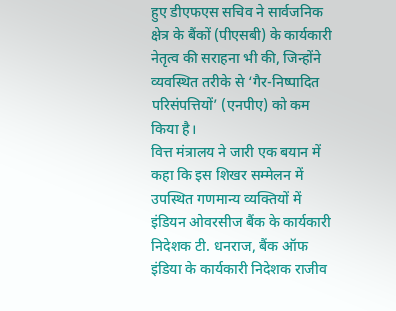हुए डीएफएस सचिव ने सार्वजनिक क्षेत्र के बैंकों (पीएसबी) के कार्यकारी नेतृत्व की सराहना भी की, जिन्होंने व्यवस्थित तरीके से ‘गैर-निष्पादित परिसंपत्तियों’ (एनपीए) को कम किया है।
वित्त मंत्रालय ने जारी एक बयान में कहा कि इस शिखर सम्मेलन में उपस्थित गणमान्य व्यक्तियों में इंडियन ओवरसीज बैंक के कार्यकारी निदेशक टी. धनराज, बैंक ऑफ इंडिया के कार्यकारी निदेशक राजीव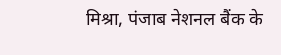मिश्रा, पंजाब नेशनल बैंक के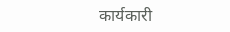कार्यकारी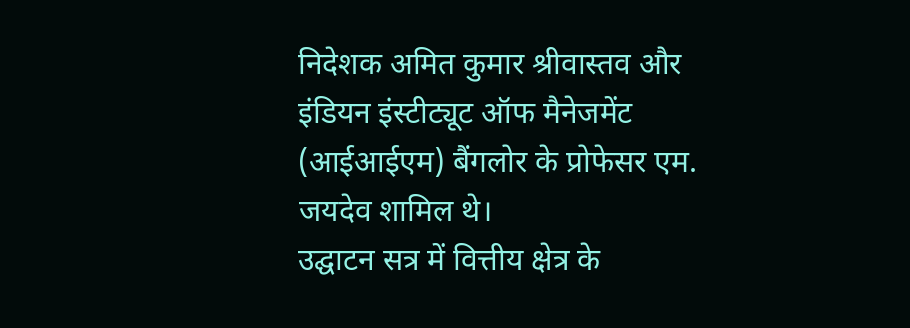निदेशक अमित कुमार श्रीवास्तव और इंडियन इंस्टीट्यूट ऑफ मैनेजमेंट (आईआईएम) बैंगलोर के प्रोफेसर एम. जयदेव शामिल थे।
उद्घाटन सत्र में वित्तीय क्षेत्र के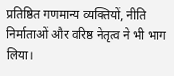प्रतिष्ठित गणमान्य व्यक्तियों, नीति निर्माताओं और वरिष्ठ नेतृत्व ने भी भाग लिया।